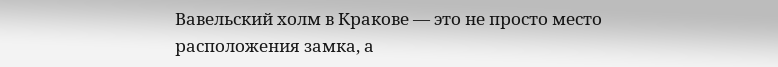Вавельский холм в Кракове — это не просто место расположения замка, а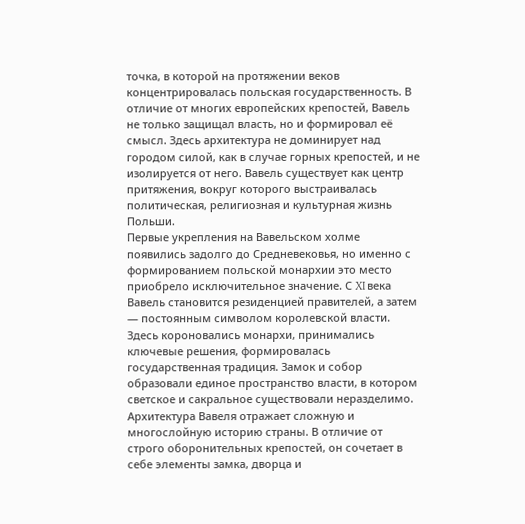точка, в которой на протяжении веков концентрировалась польская государственность. В отличие от многих европейских крепостей, Вавель не только защищал власть, но и формировал её смысл. Здесь архитектура не доминирует над городом силой, как в случае горных крепостей, и не изолируется от него. Вавель существует как центр притяжения, вокруг которого выстраивалась политическая, религиозная и культурная жизнь Польши.
Первые укрепления на Вавельском холме появились задолго до Средневековья, но именно с формированием польской монархии это место приобрело исключительное значение. С XI века Вавель становится резиденцией правителей, а затем — постоянным символом королевской власти. Здесь короновались монархи, принимались ключевые решения, формировалась государственная традиция. Замок и собор образовали единое пространство власти, в котором светское и сакральное существовали неразделимо.
Архитектура Вавеля отражает сложную и многослойную историю страны. В отличие от строго оборонительных крепостей, он сочетает в себе элементы замка, дворца и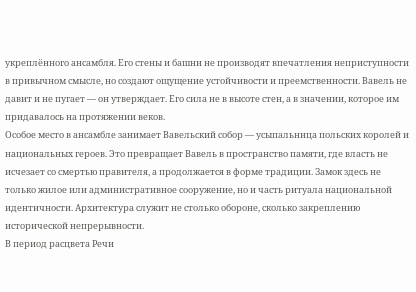укреплённого ансамбля. Его стены и башни не производят впечатления неприступности в привычном смысле, но создают ощущение устойчивости и преемственности. Вавель не давит и не пугает — он утверждает. Его сила не в высоте стен, а в значении, которое им придавалось на протяжении веков.
Особое место в ансамбле занимает Вавельский собор — усыпальница польских королей и национальных героев. Это превращает Вавель в пространство памяти, где власть не исчезает со смертью правителя, а продолжается в форме традиции. Замок здесь не только жилое или административное сооружение, но и часть ритуала национальной идентичности. Архитектура служит не столько обороне, сколько закреплению исторической непрерывности.
В период расцвета Речи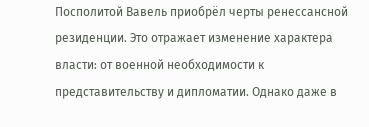Посполитой Вавель приобрёл черты ренессансной резиденции. Это отражает изменение характера власти: от военной необходимости к представительству и дипломатии. Однако даже в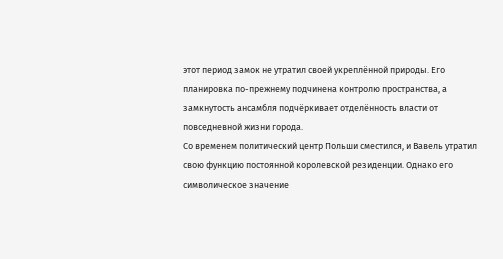этот период замок не утратил своей укреплённой природы. Его планировка по-прежнему подчинена контролю пространства, а замкнутость ансамбля подчёркивает отделённость власти от повседневной жизни города.
Со временем политический центр Польши сместился, и Вавель утратил свою функцию постоянной королевской резиденции. Однако его символическое значение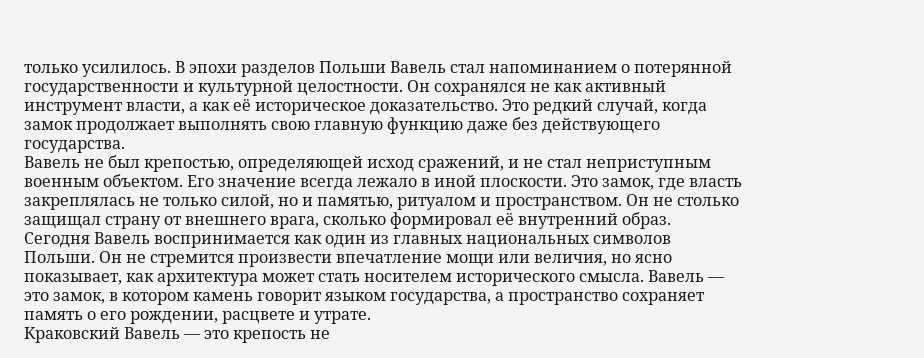только усилилось. В эпохи разделов Польши Вавель стал напоминанием о потерянной государственности и культурной целостности. Он сохранялся не как активный инструмент власти, а как её историческое доказательство. Это редкий случай, когда замок продолжает выполнять свою главную функцию даже без действующего государства.
Вавель не был крепостью, определяющей исход сражений, и не стал неприступным военным объектом. Его значение всегда лежало в иной плоскости. Это замок, где власть закреплялась не только силой, но и памятью, ритуалом и пространством. Он не столько защищал страну от внешнего врага, сколько формировал её внутренний образ.
Сегодня Вавель воспринимается как один из главных национальных символов Польши. Он не стремится произвести впечатление мощи или величия, но ясно показывает, как архитектура может стать носителем исторического смысла. Вавель — это замок, в котором камень говорит языком государства, а пространство сохраняет память о его рождении, расцвете и утрате.
Краковский Вавель — это крепость не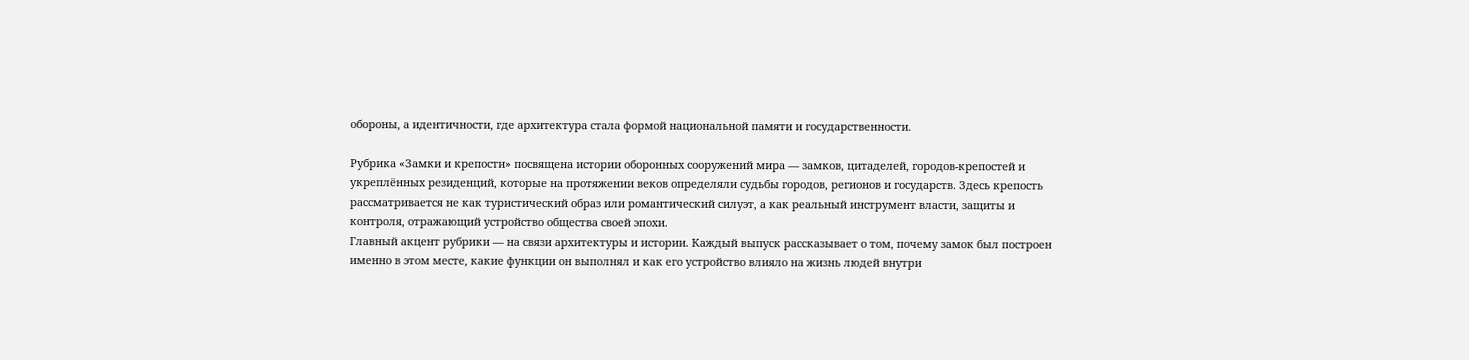обороны, а идентичности, где архитектура стала формой национальной памяти и государственности.

Рубрика «Замки и крепости» посвящена истории оборонных сооружений мира — замков, цитаделей, городов-крепостей и укреплённых резиденций, которые на протяжении веков определяли судьбы городов, регионов и государств. Здесь крепость рассматривается не как туристический образ или романтический силуэт, а как реальный инструмент власти, защиты и контроля, отражающий устройство общества своей эпохи.
Главный акцент рубрики — на связи архитектуры и истории. Каждый выпуск рассказывает о том, почему замок был построен именно в этом месте, какие функции он выполнял и как его устройство влияло на жизнь людей внутри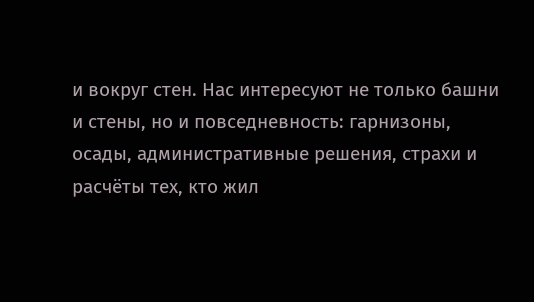и вокруг стен. Нас интересуют не только башни и стены, но и повседневность: гарнизоны, осады, административные решения, страхи и расчёты тех, кто жил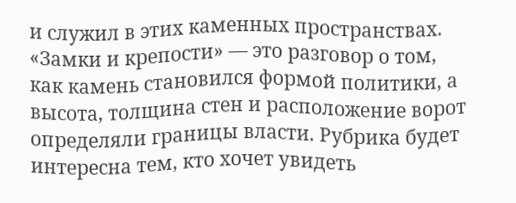и служил в этих каменных пространствах.
«Замки и крепости» — это разговор о том, как камень становился формой политики, а высота, толщина стен и расположение ворот определяли границы власти. Рубрика будет интересна тем, кто хочет увидеть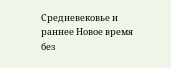Средневековье и раннее Новое время без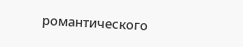романтического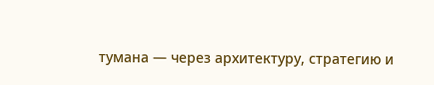тумана — через архитектуру, стратегию и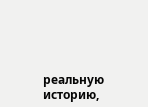реальную историю,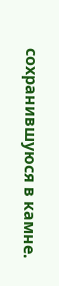сохранившуюся в камне.